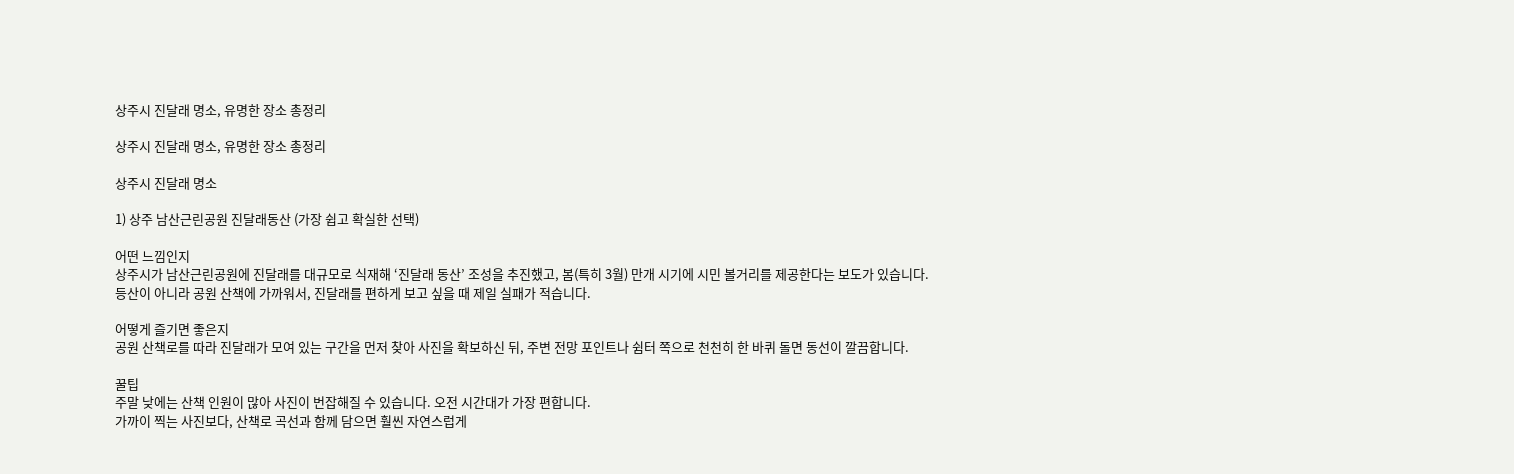상주시 진달래 명소, 유명한 장소 총정리

상주시 진달래 명소, 유명한 장소 총정리

상주시 진달래 명소

1) 상주 남산근린공원 진달래동산 (가장 쉽고 확실한 선택)

어떤 느낌인지
상주시가 남산근린공원에 진달래를 대규모로 식재해 ‘진달래 동산’ 조성을 추진했고, 봄(특히 3월) 만개 시기에 시민 볼거리를 제공한다는 보도가 있습니다.
등산이 아니라 공원 산책에 가까워서, 진달래를 편하게 보고 싶을 때 제일 실패가 적습니다.

어떻게 즐기면 좋은지
공원 산책로를 따라 진달래가 모여 있는 구간을 먼저 찾아 사진을 확보하신 뒤, 주변 전망 포인트나 쉼터 쪽으로 천천히 한 바퀴 돌면 동선이 깔끔합니다.

꿀팁
주말 낮에는 산책 인원이 많아 사진이 번잡해질 수 있습니다. 오전 시간대가 가장 편합니다.
가까이 찍는 사진보다, 산책로 곡선과 함께 담으면 훨씬 자연스럽게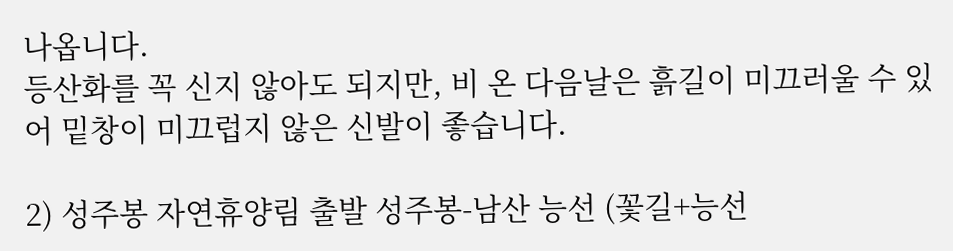나옵니다.
등산화를 꼭 신지 않아도 되지만, 비 온 다음날은 흙길이 미끄러울 수 있어 밑창이 미끄럽지 않은 신발이 좋습니다.

2) 성주봉 자연휴양림 출발 성주봉-남산 능선 (꽃길+능선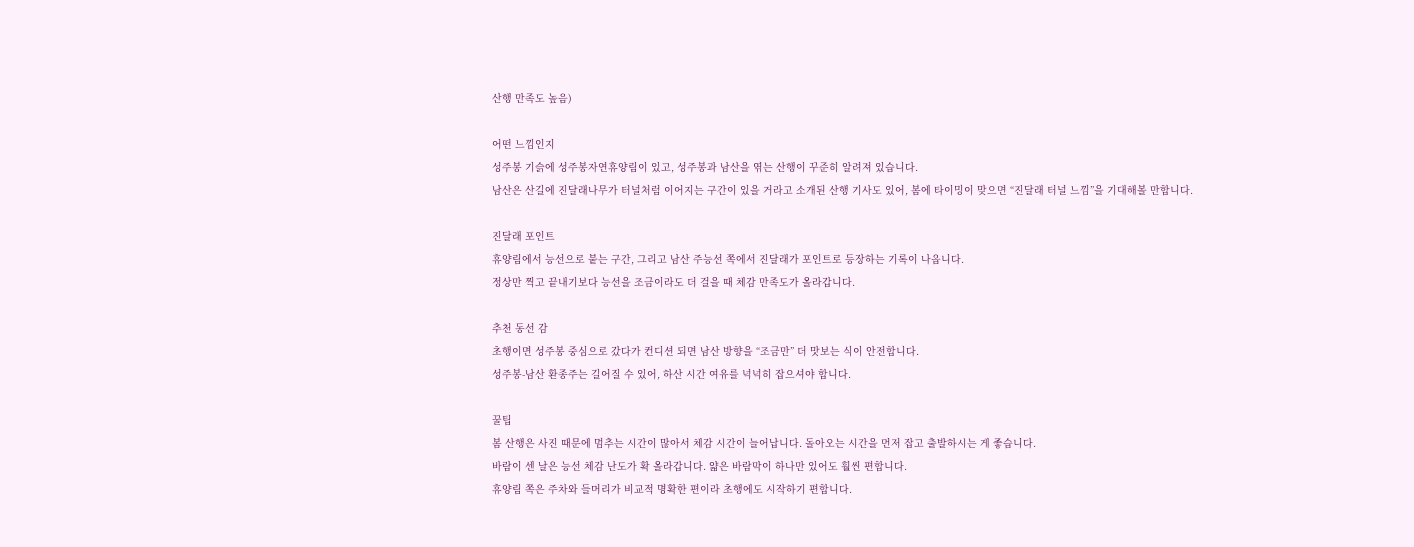산행 만족도 높음)

어떤 느낌인지
성주봉 기슭에 성주봉자연휴양림이 있고, 성주봉과 남산을 엮는 산행이 꾸준히 알려져 있습니다.
남산은 산길에 진달래나무가 터널처럼 이어지는 구간이 있을 거라고 소개된 산행 기사도 있어, 봄에 타이밍이 맞으면 “진달래 터널 느낌”을 기대해볼 만합니다.

진달래 포인트
휴양림에서 능선으로 붙는 구간, 그리고 남산 주능선 쪽에서 진달래가 포인트로 등장하는 기록이 나옵니다.
정상만 찍고 끝내기보다 능선을 조금이라도 더 걸을 때 체감 만족도가 올라갑니다.

추천 동선 감
초행이면 성주봉 중심으로 갔다가 컨디션 되면 남산 방향을 “조금만” 더 맛보는 식이 안전합니다.
성주봉-남산 환종주는 길어질 수 있어, 하산 시간 여유를 넉넉히 잡으셔야 합니다.

꿀팁
봄 산행은 사진 때문에 멈추는 시간이 많아서 체감 시간이 늘어납니다. 돌아오는 시간을 먼저 잡고 출발하시는 게 좋습니다.
바람이 센 날은 능선 체감 난도가 확 올라갑니다. 얇은 바람막이 하나만 있어도 훨씬 편합니다.
휴양림 쪽은 주차와 들머리가 비교적 명확한 편이라 초행에도 시작하기 편합니다.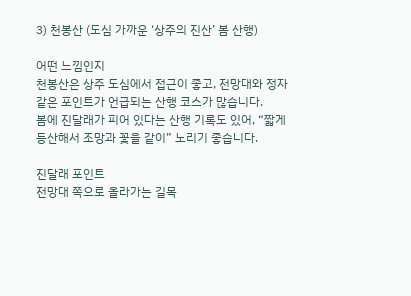3) 천봉산 (도심 가까운 ‘상주의 진산’ 봄 산행)

어떤 느낌인지
천봉산은 상주 도심에서 접근이 좋고, 전망대와 정자 같은 포인트가 언급되는 산행 코스가 많습니다.
봄에 진달래가 피어 있다는 산행 기록도 있어, “짧게 등산해서 조망과 꽃을 같이” 노리기 좋습니다.

진달래 포인트
전망대 쪽으로 올라가는 길목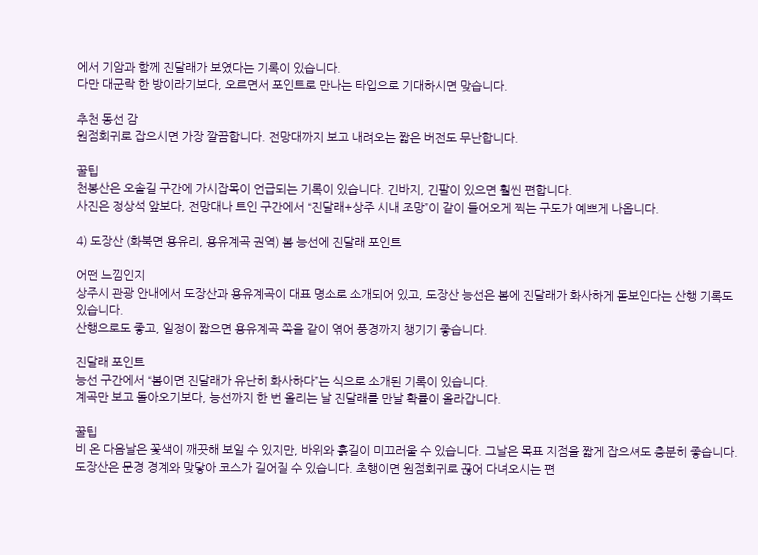에서 기암과 함께 진달래가 보였다는 기록이 있습니다.
다만 대군락 한 방이라기보다, 오르면서 포인트로 만나는 타입으로 기대하시면 맞습니다.

추천 동선 감
원점회귀로 잡으시면 가장 깔끔합니다. 전망대까지 보고 내려오는 짧은 버전도 무난합니다.

꿀팁
천봉산은 오솔길 구간에 가시잡목이 언급되는 기록이 있습니다. 긴바지, 긴팔이 있으면 훨씬 편합니다.
사진은 정상석 앞보다, 전망대나 트인 구간에서 “진달래+상주 시내 조망”이 같이 들어오게 찍는 구도가 예쁘게 나옵니다.

4) 도장산 (화북면 용유리, 용유계곡 권역) 봄 능선에 진달래 포인트

어떤 느낌인지
상주시 관광 안내에서 도장산과 용유계곡이 대표 명소로 소개되어 있고, 도장산 능선은 봄에 진달래가 화사하게 돋보인다는 산행 기록도 있습니다.
산행으로도 좋고, 일정이 짧으면 용유계곡 쪽을 같이 엮어 풍경까지 챙기기 좋습니다.

진달래 포인트
능선 구간에서 “봄이면 진달래가 유난히 화사하다”는 식으로 소개된 기록이 있습니다.
계곡만 보고 돌아오기보다, 능선까지 한 번 올리는 날 진달래를 만날 확률이 올라갑니다.

꿀팁
비 온 다음날은 꽃색이 깨끗해 보일 수 있지만, 바위와 흙길이 미끄러울 수 있습니다. 그날은 목표 지점을 짧게 잡으셔도 충분히 좋습니다.
도장산은 문경 경계와 맞닿아 코스가 길어질 수 있습니다. 초행이면 원점회귀로 끊어 다녀오시는 편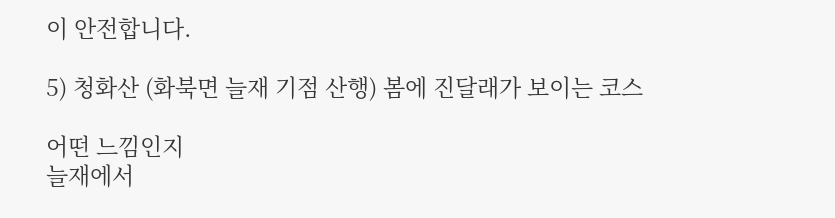이 안전합니다.

5) 청화산 (화북면 늘재 기점 산행) 봄에 진달래가 보이는 코스

어떤 느낌인지
늘재에서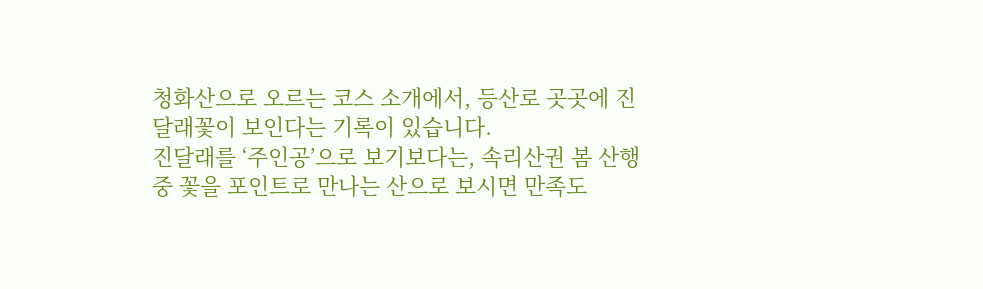청화산으로 오르는 코스 소개에서, 등산로 곳곳에 진달래꽃이 보인다는 기록이 있습니다.
진달래를 ‘주인공’으로 보기보다는, 속리산권 봄 산행 중 꽃을 포인트로 만나는 산으로 보시면 만족도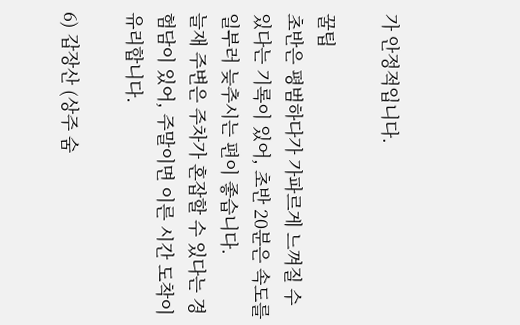가 안정적입니다.

꿀팁
초반은 평범하다가 가파르게 느껴질 수 있다는 기록이 있어, 초반 20분은 속도를 일부러 늦추시는 편이 좋습니다.
늘재 주변은 주차가 혼잡할 수 있다는 경험담이 있어, 주말이면 이른 시간 도착이 유리합니다.

6) 갑장산 (상주 숨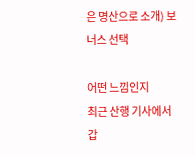은 명산으로 소개) 보너스 선택

어떤 느낌인지
최근 산행 기사에서 갑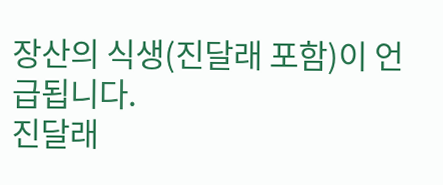장산의 식생(진달래 포함)이 언급됩니다.
진달래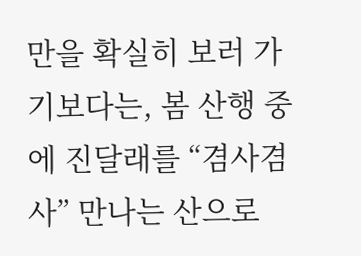만을 확실히 보러 가기보다는, 봄 산행 중에 진달래를 “겸사겸사” 만나는 산으로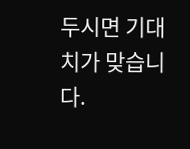두시면 기대치가 맞습니다.